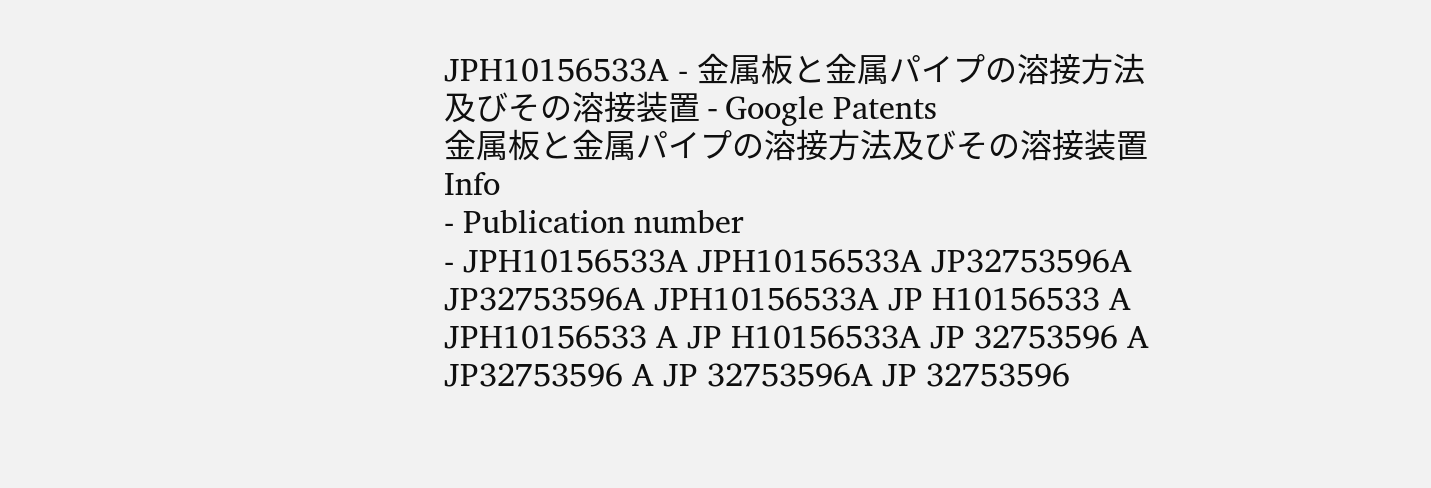JPH10156533A - 金属板と金属パイプの溶接方法及びその溶接装置 - Google Patents
金属板と金属パイプの溶接方法及びその溶接装置Info
- Publication number
- JPH10156533A JPH10156533A JP32753596A JP32753596A JPH10156533A JP H10156533 A JPH10156533 A JP H10156533A JP 32753596 A JP32753596 A JP 32753596A JP 32753596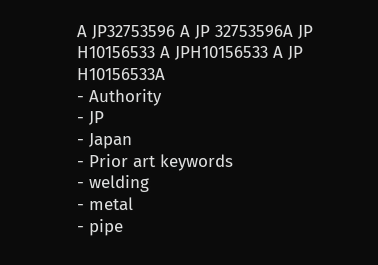A JP32753596 A JP 32753596A JP H10156533 A JPH10156533 A JP H10156533A
- Authority
- JP
- Japan
- Prior art keywords
- welding
- metal
- pipe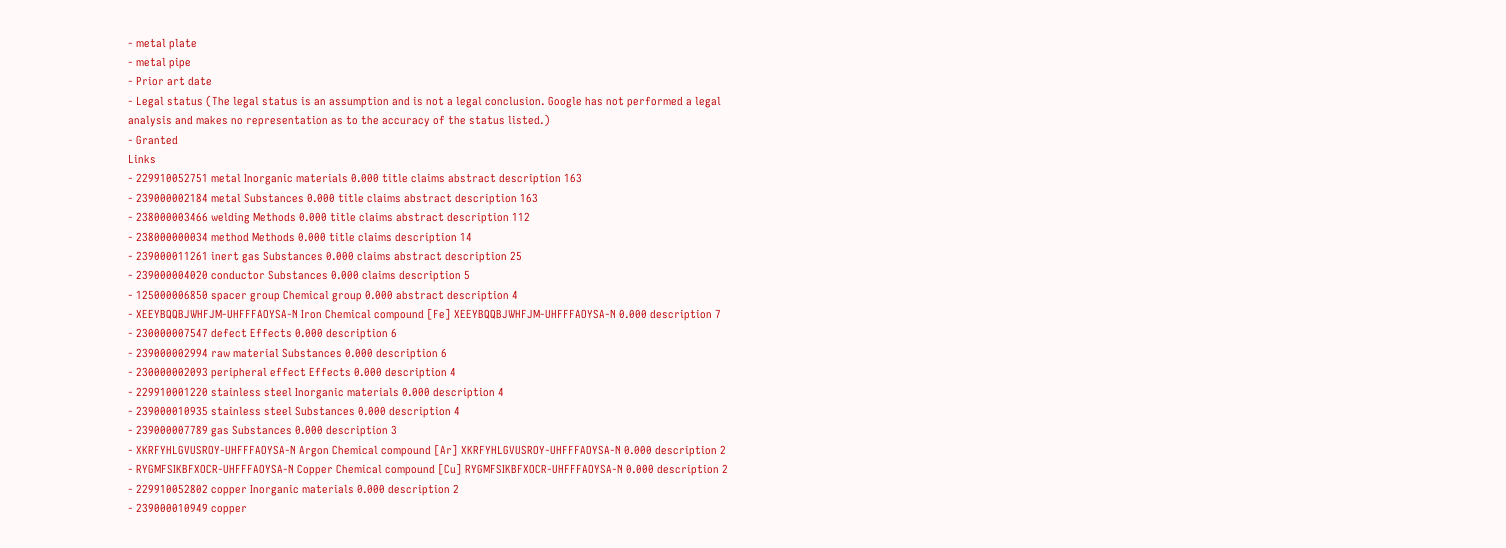- metal plate
- metal pipe
- Prior art date
- Legal status (The legal status is an assumption and is not a legal conclusion. Google has not performed a legal analysis and makes no representation as to the accuracy of the status listed.)
- Granted
Links
- 229910052751 metal Inorganic materials 0.000 title claims abstract description 163
- 239000002184 metal Substances 0.000 title claims abstract description 163
- 238000003466 welding Methods 0.000 title claims abstract description 112
- 238000000034 method Methods 0.000 title claims description 14
- 239000011261 inert gas Substances 0.000 claims abstract description 25
- 239000004020 conductor Substances 0.000 claims description 5
- 125000006850 spacer group Chemical group 0.000 abstract description 4
- XEEYBQQBJWHFJM-UHFFFAOYSA-N Iron Chemical compound [Fe] XEEYBQQBJWHFJM-UHFFFAOYSA-N 0.000 description 7
- 230000007547 defect Effects 0.000 description 6
- 239000002994 raw material Substances 0.000 description 6
- 230000002093 peripheral effect Effects 0.000 description 4
- 229910001220 stainless steel Inorganic materials 0.000 description 4
- 239000010935 stainless steel Substances 0.000 description 4
- 239000007789 gas Substances 0.000 description 3
- XKRFYHLGVUSROY-UHFFFAOYSA-N Argon Chemical compound [Ar] XKRFYHLGVUSROY-UHFFFAOYSA-N 0.000 description 2
- RYGMFSIKBFXOCR-UHFFFAOYSA-N Copper Chemical compound [Cu] RYGMFSIKBFXOCR-UHFFFAOYSA-N 0.000 description 2
- 229910052802 copper Inorganic materials 0.000 description 2
- 239000010949 copper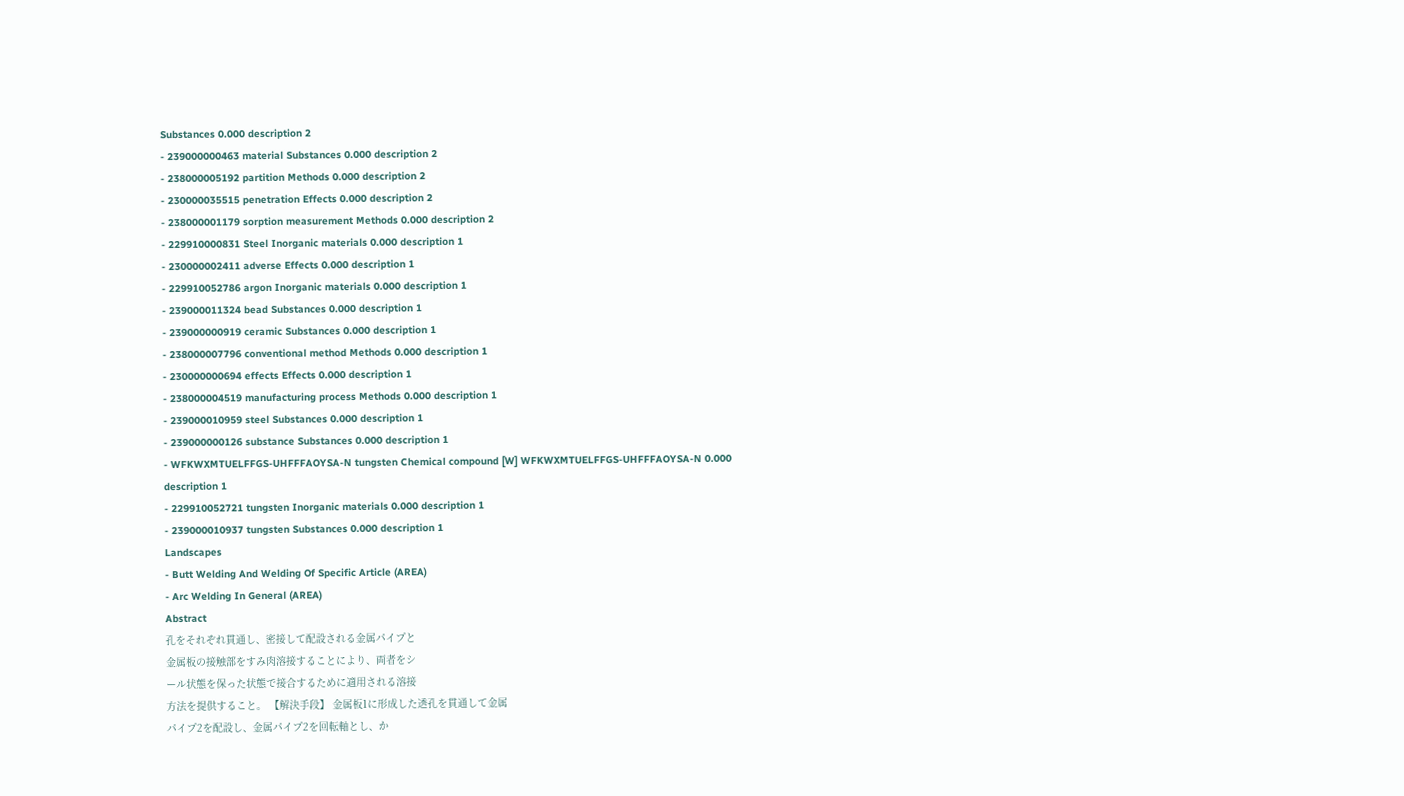Substances 0.000 description 2
- 239000000463 material Substances 0.000 description 2
- 238000005192 partition Methods 0.000 description 2
- 230000035515 penetration Effects 0.000 description 2
- 238000001179 sorption measurement Methods 0.000 description 2
- 229910000831 Steel Inorganic materials 0.000 description 1
- 230000002411 adverse Effects 0.000 description 1
- 229910052786 argon Inorganic materials 0.000 description 1
- 239000011324 bead Substances 0.000 description 1
- 239000000919 ceramic Substances 0.000 description 1
- 238000007796 conventional method Methods 0.000 description 1
- 230000000694 effects Effects 0.000 description 1
- 238000004519 manufacturing process Methods 0.000 description 1
- 239000010959 steel Substances 0.000 description 1
- 239000000126 substance Substances 0.000 description 1
- WFKWXMTUELFFGS-UHFFFAOYSA-N tungsten Chemical compound [W] WFKWXMTUELFFGS-UHFFFAOYSA-N 0.000 description 1
- 229910052721 tungsten Inorganic materials 0.000 description 1
- 239000010937 tungsten Substances 0.000 description 1
Landscapes
- Butt Welding And Welding Of Specific Article (AREA)
- Arc Welding In General (AREA)
Abstract
孔をそれぞれ貫通し、密接して配設される金属パイプと
金属板の接触部をすみ肉溶接することにより、両者をシ
ール状態を保った状態で接合するために適用される溶接
方法を提供すること。 【解決手段】 金属板1に形成した透孔を貫通して金属
パイプ2を配設し、金属パイプ2を回転軸とし、か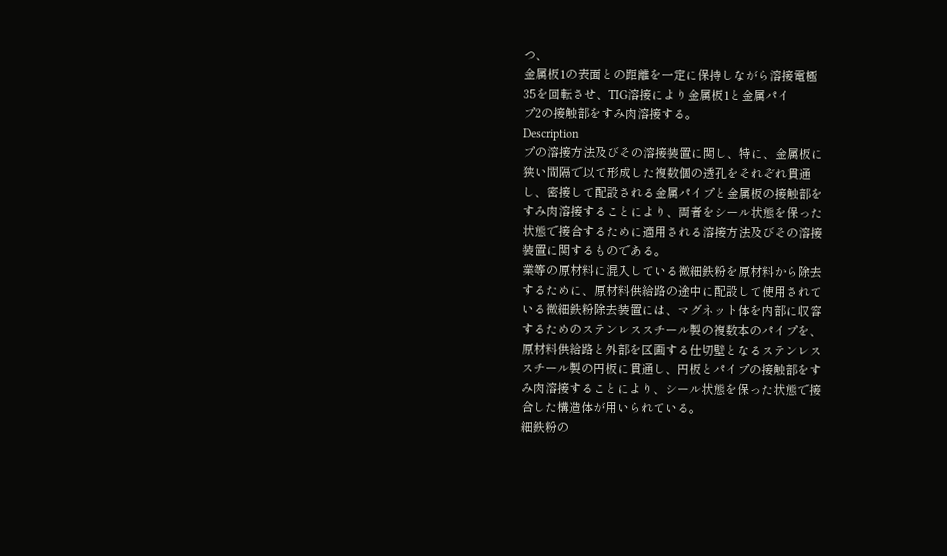つ、
金属板1の表面との距離を一定に保持しながら溶接電極
35を回転させ、TIG溶接により金属板1と金属パイ
プ2の接触部をすみ肉溶接する。
Description
プの溶接方法及びその溶接装置に関し、特に、金属板に
狭い間隔で以て形成した複数個の透孔をそれぞれ貫通
し、密接して配設される金属パイプと金属板の接触部を
すみ肉溶接することにより、両者をシール状態を保った
状態で接合するために適用される溶接方法及びその溶接
装置に関するものである。
業等の原材料に混入している微細鉄粉を原材料から除去
するために、原材料供給路の途中に配設して使用されて
いる微細鉄粉除去装置には、マグネット体を内部に収容
するためのステンレススチール製の複数本のパイプを、
原材料供給路と外部を区画する仕切壁となるステンレス
スチール製の円板に貫通し、円板とパイプの接触部をす
み肉溶接することにより、シール状態を保った状態で接
合した構造体が用いられている。
細鉄粉の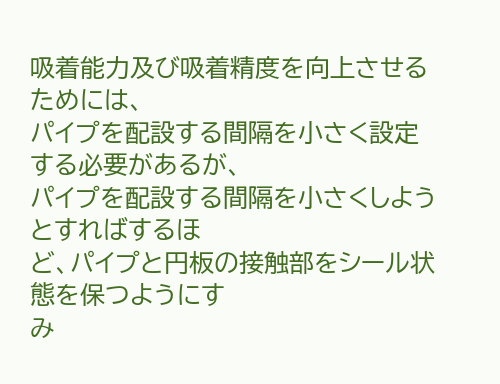吸着能力及び吸着精度を向上させるためには、
パイプを配設する間隔を小さく設定する必要があるが、
パイプを配設する間隔を小さくしようとすればするほ
ど、パイプと円板の接触部をシール状態を保つようにす
み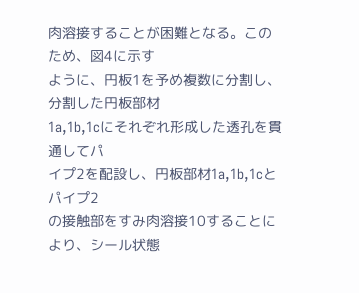肉溶接することが困難となる。このため、図4に示す
ように、円板1を予め複数に分割し、分割した円板部材
1a,1b,1cにそれぞれ形成した透孔を貫通してパ
イプ2を配設し、円板部材1a,1b,1cとパイプ2
の接触部をすみ肉溶接10することにより、シール状態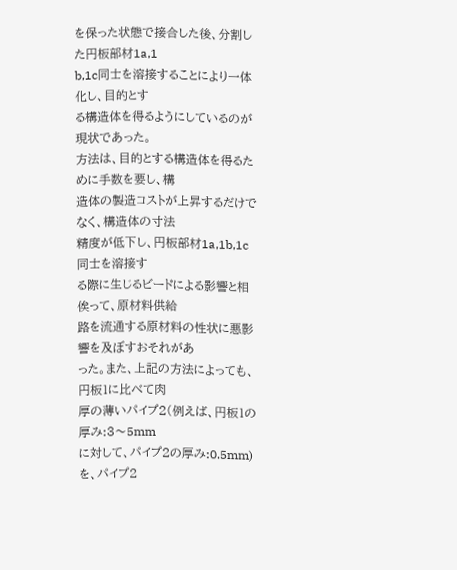を保った状態で接合した後、分割した円板部材1a,1
b,1c同士を溶接することにより一体化し、目的とす
る構造体を得るようにしているのが現状であった。
方法は、目的とする構造体を得るために手数を要し、構
造体の製造コストが上昇するだけでなく、構造体の寸法
精度が低下し、円板部材1a,1b,1c同士を溶接す
る際に生じるビードによる影響と相俟って、原材料供給
路を流通する原材料の性状に悪影響を及ぼすおそれがあ
った。また、上記の方法によっても、円板1に比べて肉
厚の薄いパイプ2(例えば、円板1の厚み:3〜5mm
に対して、パイプ2の厚み:0.5mm)を、パイプ2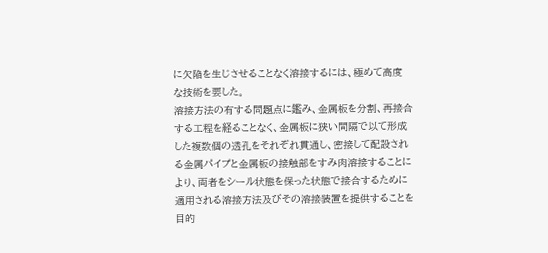に欠陥を生じさせることなく溶接するには、極めて高度
な技術を要した。
溶接方法の有する問題点に鑑み、金属板を分割、再接合
する工程を経ることなく、金属板に狭い間隔で以て形成
した複数個の透孔をそれぞれ貫通し、密接して配設され
る金属パイプと金属板の接触部をすみ肉溶接することに
より、両者をシール状態を保った状態で接合するために
適用される溶接方法及びその溶接装置を提供することを
目的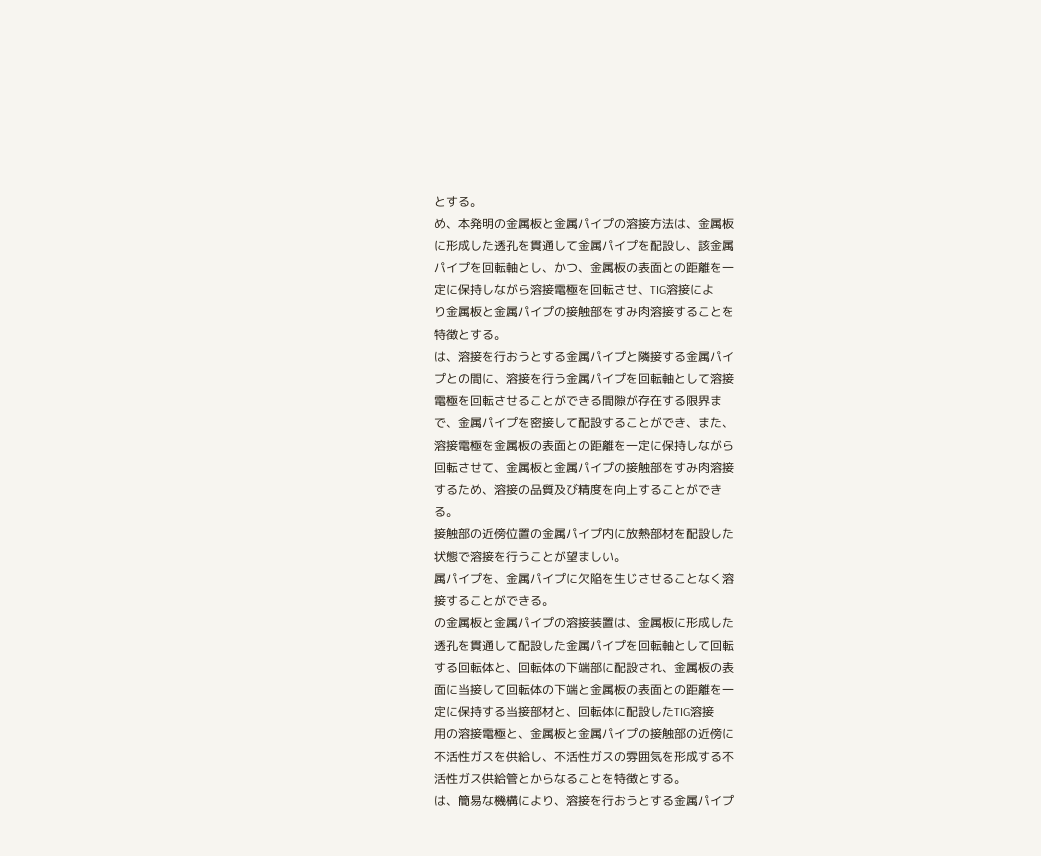とする。
め、本発明の金属板と金属パイプの溶接方法は、金属板
に形成した透孔を貫通して金属パイプを配設し、該金属
パイプを回転軸とし、かつ、金属板の表面との距離を一
定に保持しながら溶接電極を回転させ、TIG溶接によ
り金属板と金属パイプの接触部をすみ肉溶接することを
特徴とする。
は、溶接を行おうとする金属パイプと隣接する金属パイ
プとの間に、溶接を行う金属パイプを回転軸として溶接
電極を回転させることができる間隙が存在する限界ま
で、金属パイプを密接して配設することができ、また、
溶接電極を金属板の表面との距離を一定に保持しながら
回転させて、金属板と金属パイプの接触部をすみ肉溶接
するため、溶接の品質及び精度を向上することができ
る。
接触部の近傍位置の金属パイプ内に放熱部材を配設した
状態で溶接を行うことが望ましい。
属パイプを、金属パイプに欠陥を生じさせることなく溶
接することができる。
の金属板と金属パイプの溶接装置は、金属板に形成した
透孔を貫通して配設した金属パイプを回転軸として回転
する回転体と、回転体の下端部に配設され、金属板の表
面に当接して回転体の下端と金属板の表面との距離を一
定に保持する当接部材と、回転体に配設したTIG溶接
用の溶接電極と、金属板と金属パイプの接触部の近傍に
不活性ガスを供給し、不活性ガスの雰囲気を形成する不
活性ガス供給管とからなることを特徴とする。
は、簡易な機構により、溶接を行おうとする金属パイプ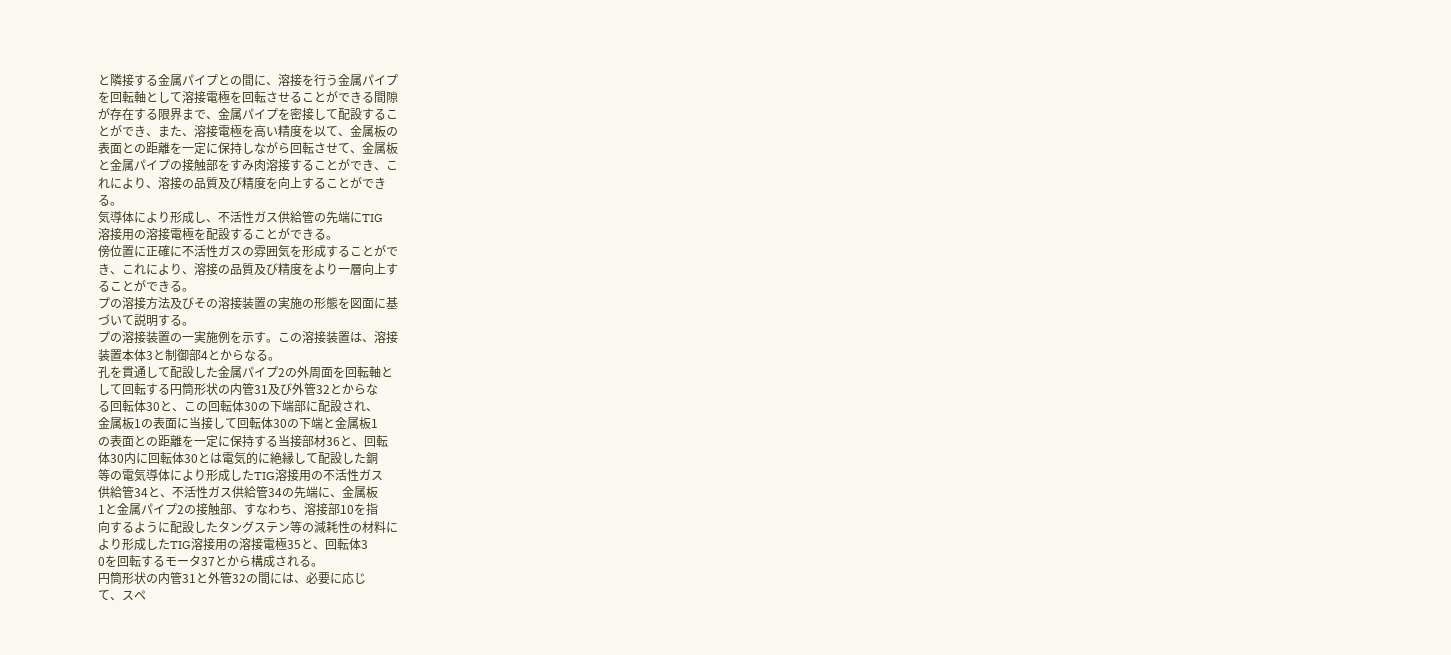と隣接する金属パイプとの間に、溶接を行う金属パイプ
を回転軸として溶接電極を回転させることができる間隙
が存在する限界まで、金属パイプを密接して配設するこ
とができ、また、溶接電極を高い精度を以て、金属板の
表面との距離を一定に保持しながら回転させて、金属板
と金属パイプの接触部をすみ肉溶接することができ、こ
れにより、溶接の品質及び精度を向上することができ
る。
気導体により形成し、不活性ガス供給管の先端にTIG
溶接用の溶接電極を配設することができる。
傍位置に正確に不活性ガスの雰囲気を形成することがで
き、これにより、溶接の品質及び精度をより一層向上す
ることができる。
プの溶接方法及びその溶接装置の実施の形態を図面に基
づいて説明する。
プの溶接装置の一実施例を示す。この溶接装置は、溶接
装置本体3と制御部4とからなる。
孔を貫通して配設した金属パイプ2の外周面を回転軸と
して回転する円筒形状の内管31及び外管32とからな
る回転体30と、この回転体30の下端部に配設され、
金属板1の表面に当接して回転体30の下端と金属板1
の表面との距離を一定に保持する当接部材36と、回転
体30内に回転体30とは電気的に絶縁して配設した銅
等の電気導体により形成したTIG溶接用の不活性ガス
供給管34と、不活性ガス供給管34の先端に、金属板
1と金属パイプ2の接触部、すなわち、溶接部10を指
向するように配設したタングステン等の減耗性の材料に
より形成したTIG溶接用の溶接電極35と、回転体3
0を回転するモータ37とから構成される。
円筒形状の内管31と外管32の間には、必要に応じ
て、スペ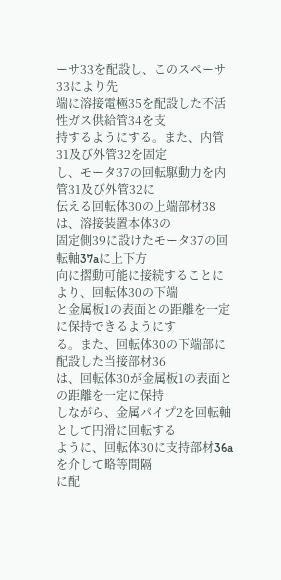ーサ33を配設し、このスペーサ33により先
端に溶接電極35を配設した不活性ガス供給管34を支
持するようにする。また、内管31及び外管32を固定
し、モータ37の回転駆動力を内管31及び外管32に
伝える回転体30の上端部材38は、溶接装置本体3の
固定側39に設けたモータ37の回転軸37aに上下方
向に摺動可能に接続することにより、回転体30の下端
と金属板1の表面との距離を一定に保持できるようにす
る。また、回転体30の下端部に配設した当接部材36
は、回転体30が金属板1の表面との距離を一定に保持
しながら、金属パイプ2を回転軸として円滑に回転する
ように、回転体30に支持部材36aを介して略等間隔
に配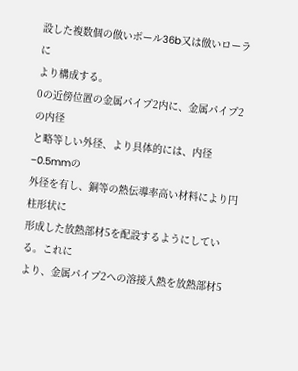設した複数個の倣いボール36b又は倣いローラに
より構成する。
0の近傍位置の金属パイプ2内に、金属パイプ2の内径
と略等しい外径、より具体的には、内径−0.5mmの
外径を有し、銅等の熱伝導率高い材料により円柱形状に
形成した放熱部材5を配設するようにしている。これに
より、金属パイプ2への溶接入熱を放熱部材5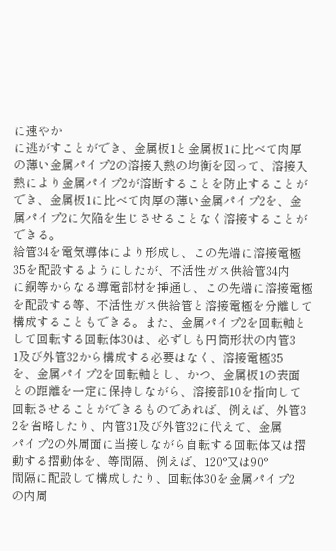に速やか
に逃がすことができ、金属板1と金属板1に比べて肉厚
の薄い金属パイプ2の溶接入熱の均衡を図って、溶接入
熱により金属パイプ2が溶断することを防止することが
でき、金属板1に比べて肉厚の薄い金属パイプ2を、金
属パイプ2に欠陥を生じさせることなく溶接することが
できる。
給管34を電気導体により形成し、この先端に溶接電極
35を配設するようにしたが、不活性ガス供給管34内
に銅等からなる導電部材を挿通し、この先端に溶接電極
を配設する等、不活性ガス供給管と溶接電極を分離して
構成することもできる。また、金属パイプ2を回転軸と
して回転する回転体30は、必ずしも円筒形状の内管3
1及び外管32から構成する必要はなく、溶接電極35
を、金属パイプ2を回転軸とし、かつ、金属板1の表面
との距離を一定に保持しながら、溶接部10を指向して
回転させることができるものであれば、例えば、外管3
2を省略したり、内管31及び外管32に代えて、金属
パイプ2の外周面に当接しながら自転する回転体又は摺
動する摺動体を、等間隔、例えば、120°又は90°
間隔に配設して構成したり、回転体30を金属パイプ2
の内周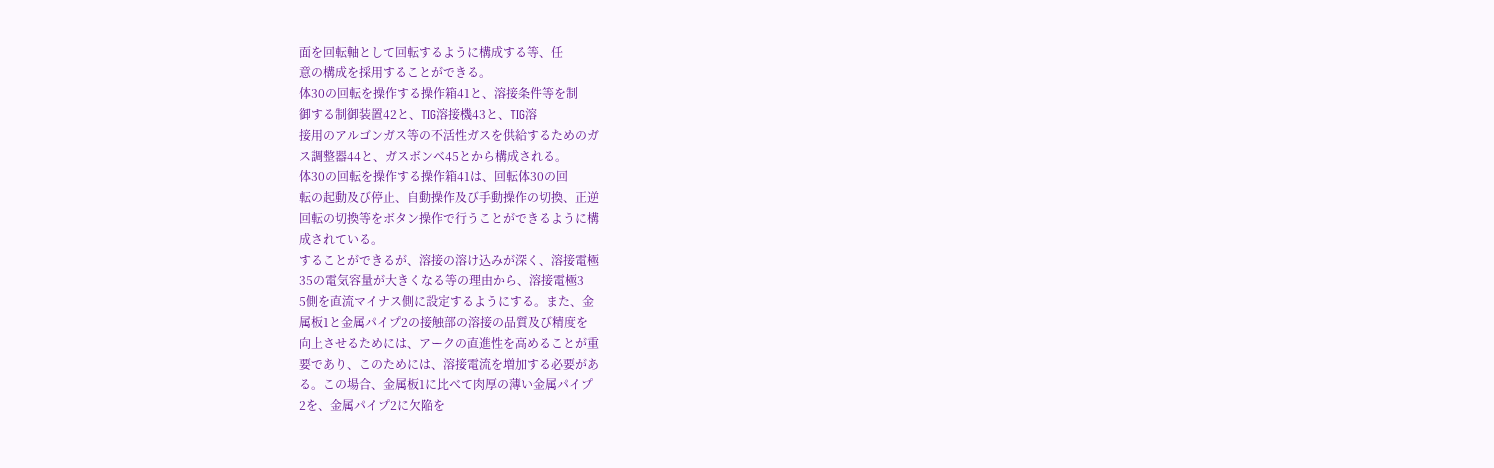面を回転軸として回転するように構成する等、任
意の構成を採用することができる。
体30の回転を操作する操作箱41と、溶接条件等を制
御する制御装置42と、TIG溶接機43と、TIG溶
接用のアルゴンガス等の不活性ガスを供給するためのガ
ス調整器44と、ガスボンベ45とから構成される。
体30の回転を操作する操作箱41は、回転体30の回
転の起動及び停止、自動操作及び手動操作の切換、正逆
回転の切換等をボタン操作で行うことができるように構
成されている。
することができるが、溶接の溶け込みが深く、溶接電極
35の電気容量が大きくなる等の理由から、溶接電極3
5側を直流マイナス側に設定するようにする。また、金
属板1と金属パイプ2の接触部の溶接の品質及び精度を
向上させるためには、アークの直進性を高めることが重
要であり、このためには、溶接電流を増加する必要があ
る。この場合、金属板1に比べて肉厚の薄い金属パイプ
2を、金属パイプ2に欠陥を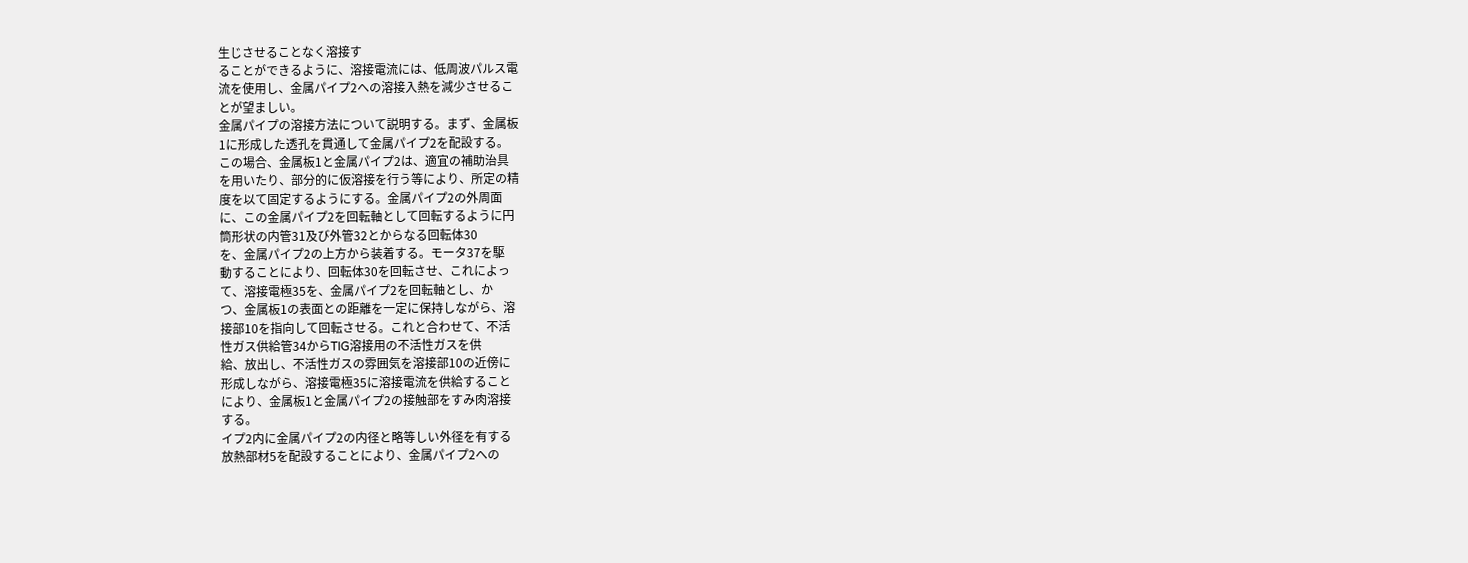生じさせることなく溶接す
ることができるように、溶接電流には、低周波パルス電
流を使用し、金属パイプ2への溶接入熱を減少させるこ
とが望ましい。
金属パイプの溶接方法について説明する。まず、金属板
1に形成した透孔を貫通して金属パイプ2を配設する。
この場合、金属板1と金属パイプ2は、適宜の補助治具
を用いたり、部分的に仮溶接を行う等により、所定の精
度を以て固定するようにする。金属パイプ2の外周面
に、この金属パイプ2を回転軸として回転するように円
筒形状の内管31及び外管32とからなる回転体30
を、金属パイプ2の上方から装着する。モータ37を駆
動することにより、回転体30を回転させ、これによっ
て、溶接電極35を、金属パイプ2を回転軸とし、か
つ、金属板1の表面との距離を一定に保持しながら、溶
接部10を指向して回転させる。これと合わせて、不活
性ガス供給管34からTIG溶接用の不活性ガスを供
給、放出し、不活性ガスの雰囲気を溶接部10の近傍に
形成しながら、溶接電極35に溶接電流を供給すること
により、金属板1と金属パイプ2の接触部をすみ肉溶接
する。
イプ2内に金属パイプ2の内径と略等しい外径を有する
放熱部材5を配設することにより、金属パイプ2への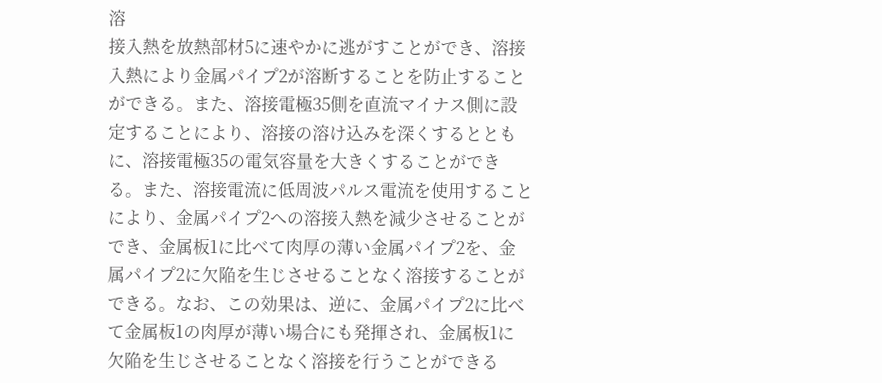溶
接入熱を放熱部材5に速やかに逃がすことができ、溶接
入熱により金属パイプ2が溶断することを防止すること
ができる。また、溶接電極35側を直流マイナス側に設
定することにより、溶接の溶け込みを深くするととも
に、溶接電極35の電気容量を大きくすることができ
る。また、溶接電流に低周波パルス電流を使用すること
により、金属パイプ2への溶接入熱を減少させることが
でき、金属板1に比べて肉厚の薄い金属パイプ2を、金
属パイプ2に欠陥を生じさせることなく溶接することが
できる。なお、この効果は、逆に、金属パイプ2に比べ
て金属板1の肉厚が薄い場合にも発揮され、金属板1に
欠陥を生じさせることなく溶接を行うことができる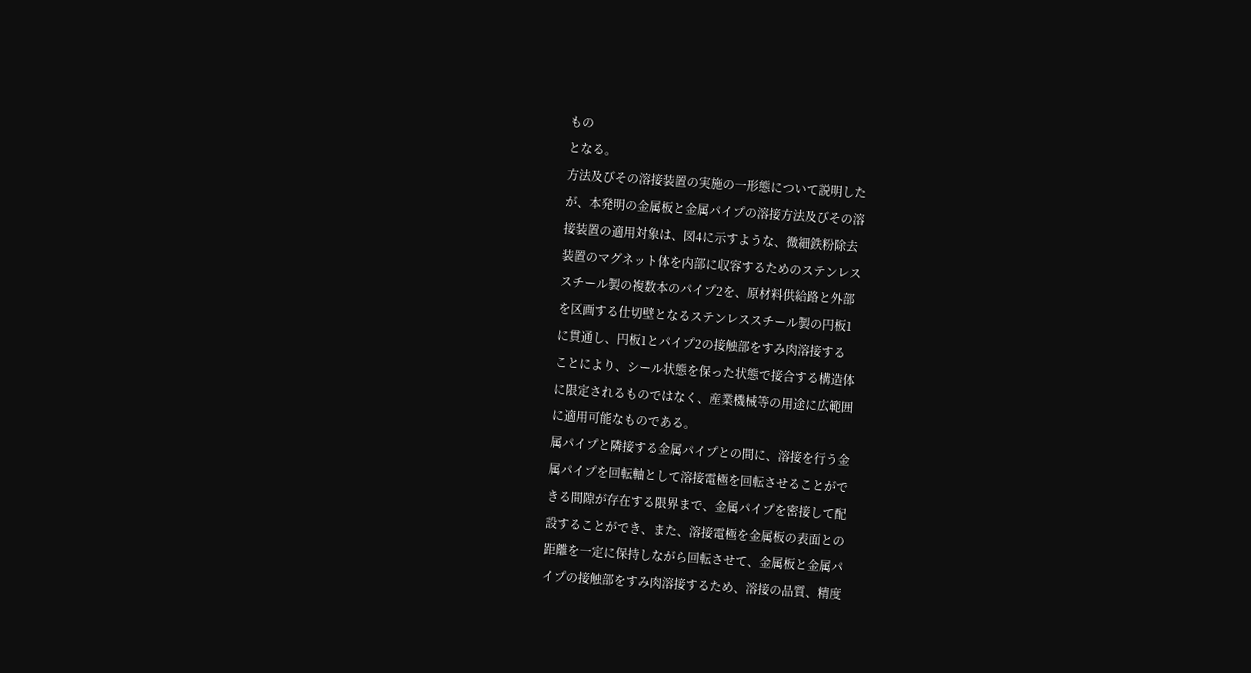もの
となる。
方法及びその溶接装置の実施の一形態について説明した
が、本発明の金属板と金属パイプの溶接方法及びその溶
接装置の適用対象は、図4に示すような、微細鉄粉除去
装置のマグネット体を内部に収容するためのステンレス
スチール製の複数本のパイプ2を、原材料供給路と外部
を区画する仕切壁となるステンレススチール製の円板1
に貫通し、円板1とパイプ2の接触部をすみ肉溶接する
ことにより、シール状態を保った状態で接合する構造体
に限定されるものではなく、産業機械等の用途に広範囲
に適用可能なものである。
属パイプと隣接する金属パイプとの間に、溶接を行う金
属パイプを回転軸として溶接電極を回転させることがで
きる間隙が存在する限界まで、金属パイプを密接して配
設することができ、また、溶接電極を金属板の表面との
距離を一定に保持しながら回転させて、金属板と金属パ
イプの接触部をすみ肉溶接するため、溶接の品質、精度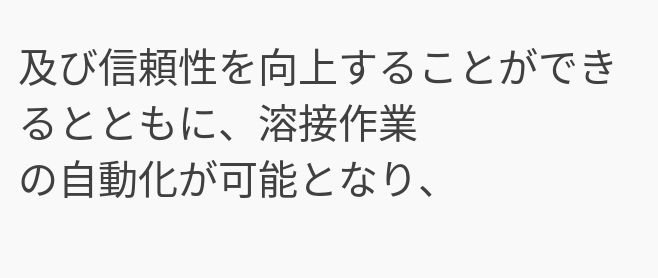及び信頼性を向上することができるとともに、溶接作業
の自動化が可能となり、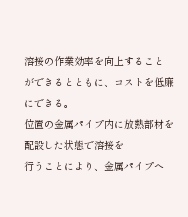溶接の作業効率を向上すること
ができるとともに、コストを低廉にできる。
位置の金属パイプ内に放熱部材を配設した状態で溶接を
行うことにより、金属パイプへ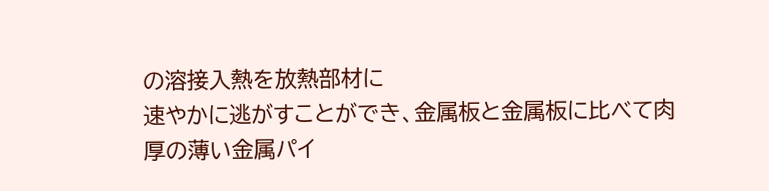の溶接入熱を放熱部材に
速やかに逃がすことができ、金属板と金属板に比べて肉
厚の薄い金属パイ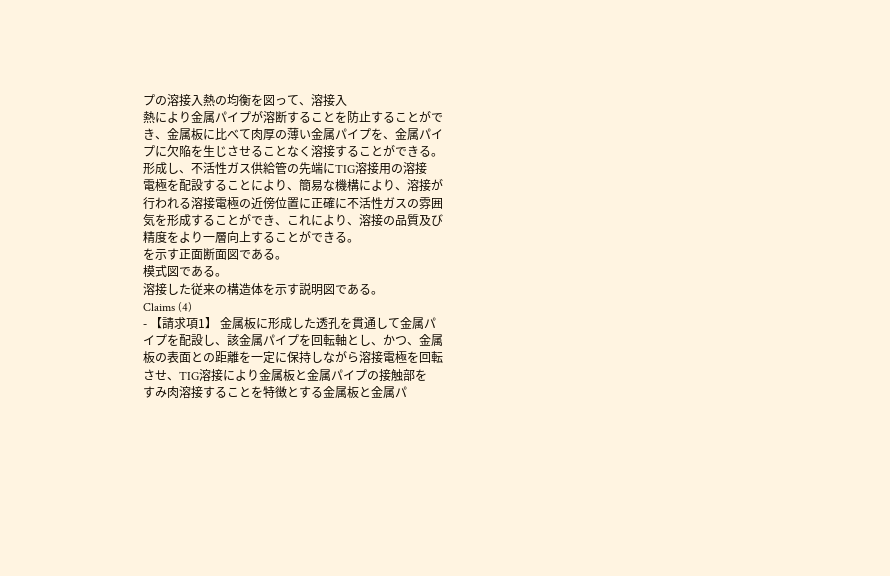プの溶接入熱の均衡を図って、溶接入
熱により金属パイプが溶断することを防止することがで
き、金属板に比べて肉厚の薄い金属パイプを、金属パイ
プに欠陥を生じさせることなく溶接することができる。
形成し、不活性ガス供給管の先端にTIG溶接用の溶接
電極を配設することにより、簡易な機構により、溶接が
行われる溶接電極の近傍位置に正確に不活性ガスの雰囲
気を形成することができ、これにより、溶接の品質及び
精度をより一層向上することができる。
を示す正面断面図である。
模式図である。
溶接した従来の構造体を示す説明図である。
Claims (4)
- 【請求項1】 金属板に形成した透孔を貫通して金属パ
イプを配設し、該金属パイプを回転軸とし、かつ、金属
板の表面との距離を一定に保持しながら溶接電極を回転
させ、TIG溶接により金属板と金属パイプの接触部を
すみ肉溶接することを特徴とする金属板と金属パ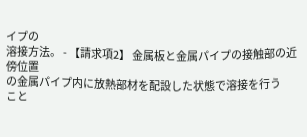イプの
溶接方法。 - 【請求項2】 金属板と金属パイプの接触部の近傍位置
の金属パイプ内に放熱部材を配設した状態で溶接を行う
こと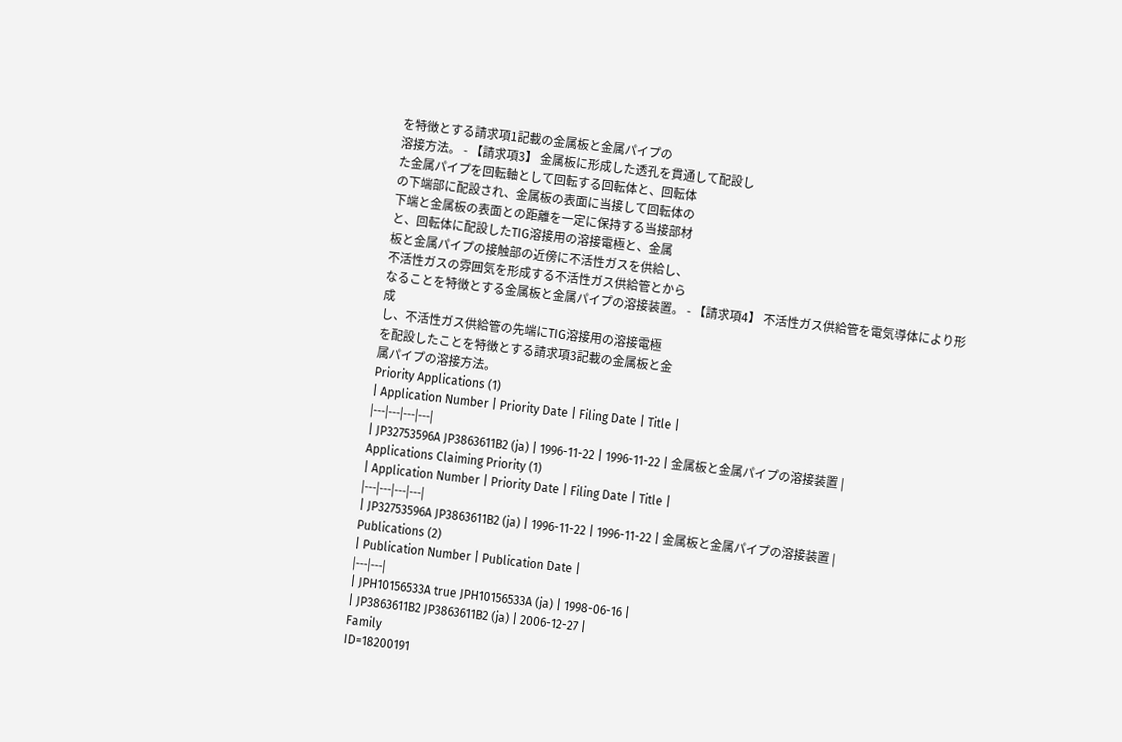を特徴とする請求項1記載の金属板と金属パイプの
溶接方法。 - 【請求項3】 金属板に形成した透孔を貫通して配設し
た金属パイプを回転軸として回転する回転体と、回転体
の下端部に配設され、金属板の表面に当接して回転体の
下端と金属板の表面との距離を一定に保持する当接部材
と、回転体に配設したTIG溶接用の溶接電極と、金属
板と金属パイプの接触部の近傍に不活性ガスを供給し、
不活性ガスの雰囲気を形成する不活性ガス供給管とから
なることを特徴とする金属板と金属パイプの溶接装置。 - 【請求項4】 不活性ガス供給管を電気導体により形成
し、不活性ガス供給管の先端にTIG溶接用の溶接電極
を配設したことを特徴とする請求項3記載の金属板と金
属パイプの溶接方法。
Priority Applications (1)
| Application Number | Priority Date | Filing Date | Title |
|---|---|---|---|
| JP32753596A JP3863611B2 (ja) | 1996-11-22 | 1996-11-22 | 金属板と金属パイプの溶接装置 |
Applications Claiming Priority (1)
| Application Number | Priority Date | Filing Date | Title |
|---|---|---|---|
| JP32753596A JP3863611B2 (ja) | 1996-11-22 | 1996-11-22 | 金属板と金属パイプの溶接装置 |
Publications (2)
| Publication Number | Publication Date |
|---|---|
| JPH10156533A true JPH10156533A (ja) | 1998-06-16 |
| JP3863611B2 JP3863611B2 (ja) | 2006-12-27 |
Family
ID=18200191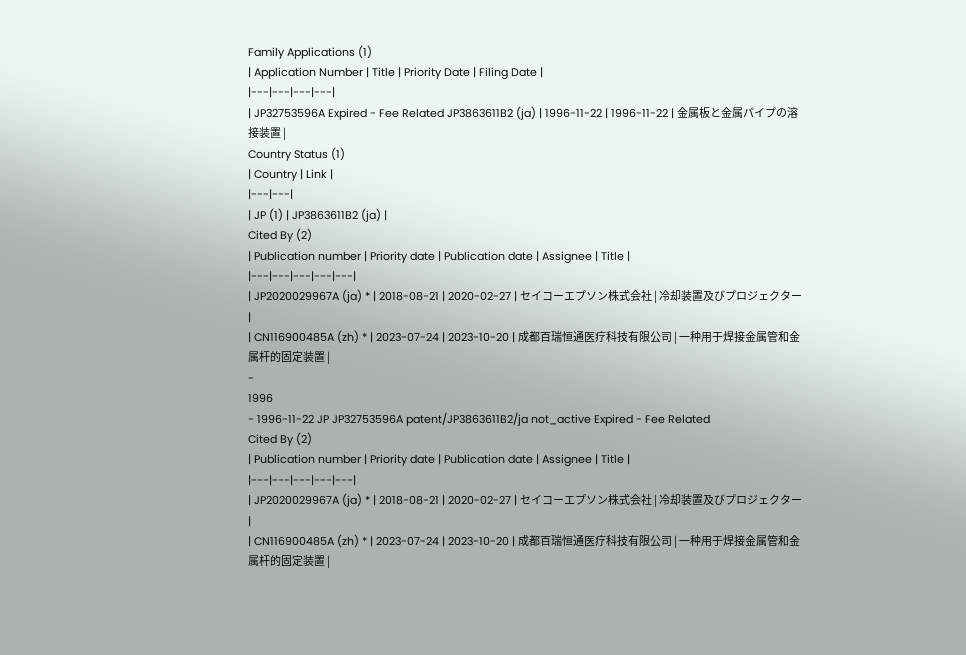Family Applications (1)
| Application Number | Title | Priority Date | Filing Date |
|---|---|---|---|
| JP32753596A Expired - Fee Related JP3863611B2 (ja) | 1996-11-22 | 1996-11-22 | 金属板と金属パイプの溶接装置 |
Country Status (1)
| Country | Link |
|---|---|
| JP (1) | JP3863611B2 (ja) |
Cited By (2)
| Publication number | Priority date | Publication date | Assignee | Title |
|---|---|---|---|---|
| JP2020029967A (ja) * | 2018-08-21 | 2020-02-27 | セイコーエプソン株式会社 | 冷却装置及びプロジェクター |
| CN116900485A (zh) * | 2023-07-24 | 2023-10-20 | 成都百瑞恒通医疗科技有限公司 | 一种用于焊接金属管和金属杆的固定装置 |
-
1996
- 1996-11-22 JP JP32753596A patent/JP3863611B2/ja not_active Expired - Fee Related
Cited By (2)
| Publication number | Priority date | Publication date | Assignee | Title |
|---|---|---|---|---|
| JP2020029967A (ja) * | 2018-08-21 | 2020-02-27 | セイコーエプソン株式会社 | 冷却装置及びプロジェクター |
| CN116900485A (zh) * | 2023-07-24 | 2023-10-20 | 成都百瑞恒通医疗科技有限公司 | 一种用于焊接金属管和金属杆的固定装置 |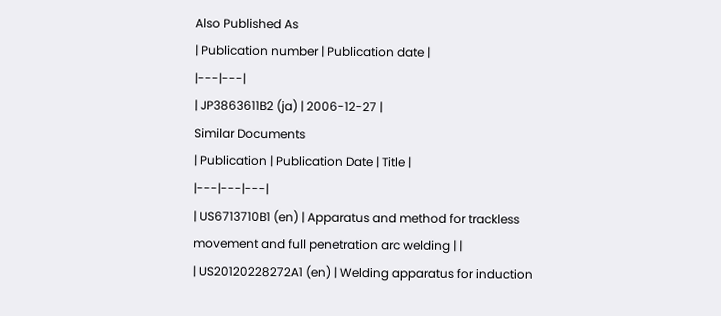Also Published As
| Publication number | Publication date |
|---|---|
| JP3863611B2 (ja) | 2006-12-27 |
Similar Documents
| Publication | Publication Date | Title |
|---|---|---|
| US6713710B1 (en) | Apparatus and method for trackless movement and full penetration arc welding | |
| US20120228272A1 (en) | Welding apparatus for induction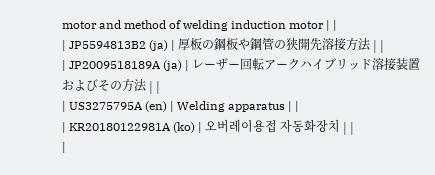motor and method of welding induction motor | |
| JP5594813B2 (ja) | 厚板の鋼板や鋼管の狭開先溶接方法 | |
| JP2009518189A (ja) | レーザー回転アークハイブリッド溶接装置およびその方法 | |
| US3275795A (en) | Welding apparatus | |
| KR20180122981A (ko) | 오버레이용접 자동화장치 | |
|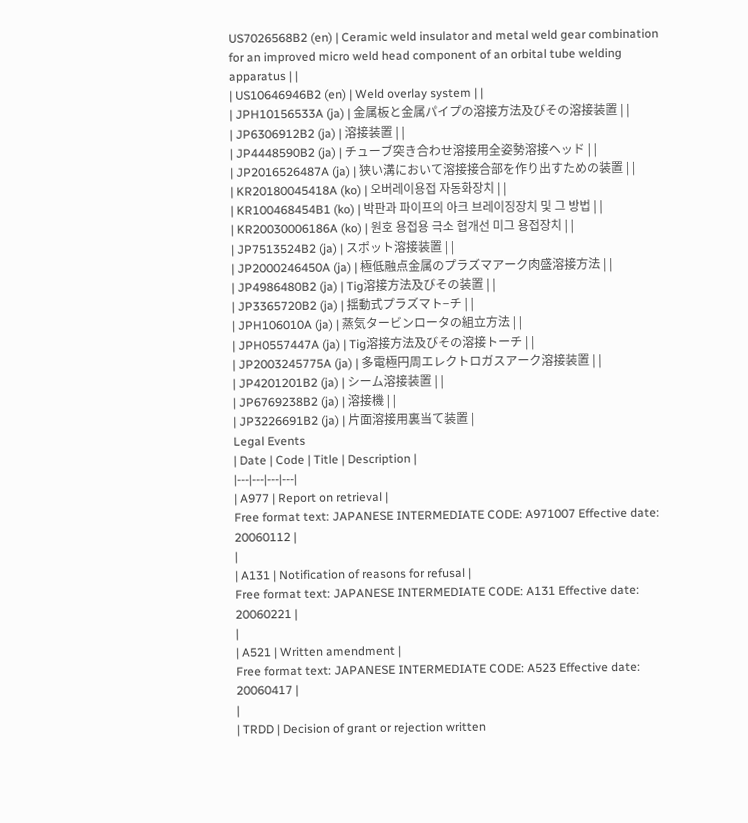US7026568B2 (en) | Ceramic weld insulator and metal weld gear combination for an improved micro weld head component of an orbital tube welding apparatus | |
| US10646946B2 (en) | Weld overlay system | |
| JPH10156533A (ja) | 金属板と金属パイプの溶接方法及びその溶接装置 | |
| JP6306912B2 (ja) | 溶接装置 | |
| JP4448590B2 (ja) | チューブ突き合わせ溶接用全姿勢溶接ヘッド | |
| JP2016526487A (ja) | 狭い溝において溶接接合部を作り出すための装置 | |
| KR20180045418A (ko) | 오버레이용접 자동화장치 | |
| KR100468454B1 (ko) | 박판과 파이프의 아크 브레이징장치 및 그 방법 | |
| KR20030006186A (ko) | 원호 용접용 극소 협개선 미그 용접장치 | |
| JP7513524B2 (ja) | スポット溶接装置 | |
| JP2000246450A (ja) | 極低融点金属のプラズマアーク肉盛溶接方法 | |
| JP4986480B2 (ja) | Tig溶接方法及びその装置 | |
| JP3365720B2 (ja) | 揺動式プラズマト−チ | |
| JPH106010A (ja) | 蒸気タービンロータの組立方法 | |
| JPH0557447A (ja) | Tig溶接方法及びその溶接トーチ | |
| JP2003245775A (ja) | 多電極円周エレクトロガスアーク溶接装置 | |
| JP4201201B2 (ja) | シーム溶接装置 | |
| JP6769238B2 (ja) | 溶接機 | |
| JP3226691B2 (ja) | 片面溶接用裏当て装置 |
Legal Events
| Date | Code | Title | Description |
|---|---|---|---|
| A977 | Report on retrieval |
Free format text: JAPANESE INTERMEDIATE CODE: A971007 Effective date: 20060112 |
|
| A131 | Notification of reasons for refusal |
Free format text: JAPANESE INTERMEDIATE CODE: A131 Effective date: 20060221 |
|
| A521 | Written amendment |
Free format text: JAPANESE INTERMEDIATE CODE: A523 Effective date: 20060417 |
|
| TRDD | Decision of grant or rejection written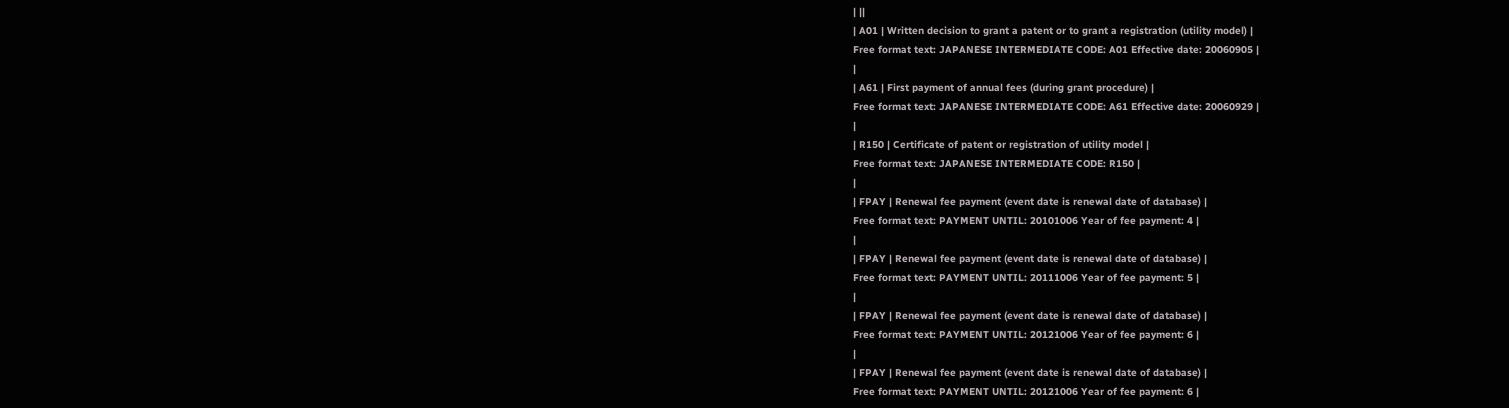| ||
| A01 | Written decision to grant a patent or to grant a registration (utility model) |
Free format text: JAPANESE INTERMEDIATE CODE: A01 Effective date: 20060905 |
|
| A61 | First payment of annual fees (during grant procedure) |
Free format text: JAPANESE INTERMEDIATE CODE: A61 Effective date: 20060929 |
|
| R150 | Certificate of patent or registration of utility model |
Free format text: JAPANESE INTERMEDIATE CODE: R150 |
|
| FPAY | Renewal fee payment (event date is renewal date of database) |
Free format text: PAYMENT UNTIL: 20101006 Year of fee payment: 4 |
|
| FPAY | Renewal fee payment (event date is renewal date of database) |
Free format text: PAYMENT UNTIL: 20111006 Year of fee payment: 5 |
|
| FPAY | Renewal fee payment (event date is renewal date of database) |
Free format text: PAYMENT UNTIL: 20121006 Year of fee payment: 6 |
|
| FPAY | Renewal fee payment (event date is renewal date of database) |
Free format text: PAYMENT UNTIL: 20121006 Year of fee payment: 6 |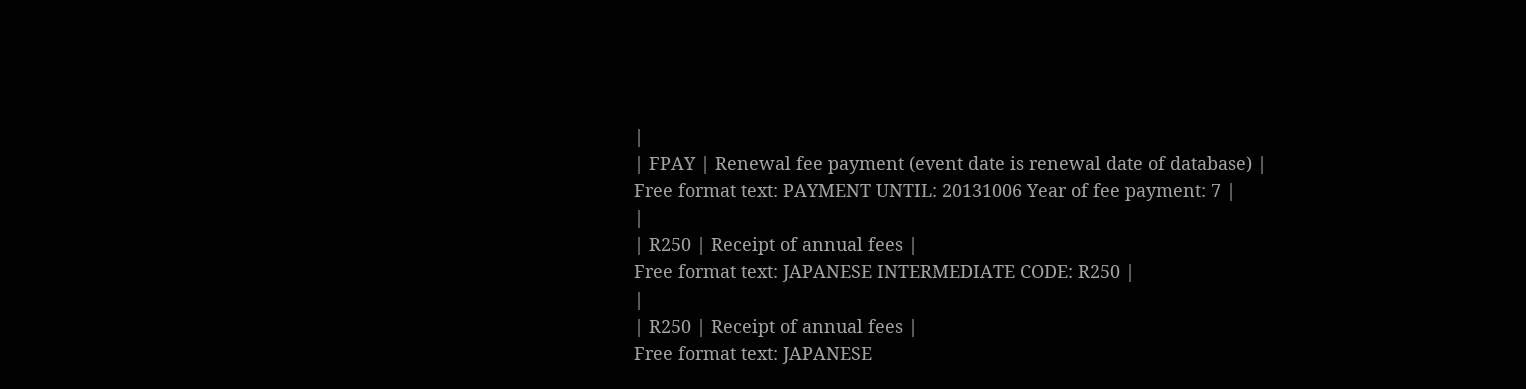|
| FPAY | Renewal fee payment (event date is renewal date of database) |
Free format text: PAYMENT UNTIL: 20131006 Year of fee payment: 7 |
|
| R250 | Receipt of annual fees |
Free format text: JAPANESE INTERMEDIATE CODE: R250 |
|
| R250 | Receipt of annual fees |
Free format text: JAPANESE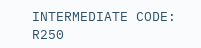INTERMEDIATE CODE: R250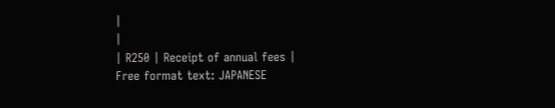|
|
| R250 | Receipt of annual fees |
Free format text: JAPANESE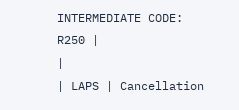INTERMEDIATE CODE: R250 |
|
| LAPS | Cancellation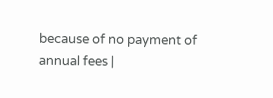because of no payment of annual fees |